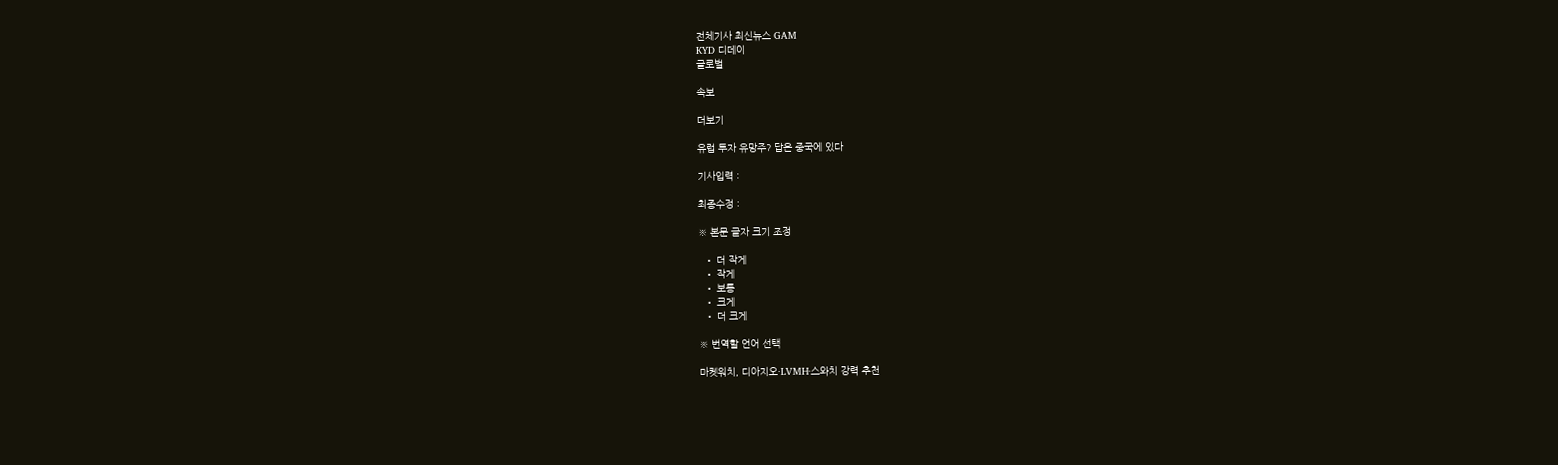전체기사 최신뉴스 GAM
KYD 디데이
글로벌

속보

더보기

유럽 투자 유망주? 답은 중국에 있다

기사입력 :

최종수정 :

※ 본문 글자 크기 조정

  • 더 작게
  • 작게
  • 보통
  • 크게
  • 더 크게

※ 번역할 언어 선택

마켓워치, 디아지오·LVMH·스와치 강력 추천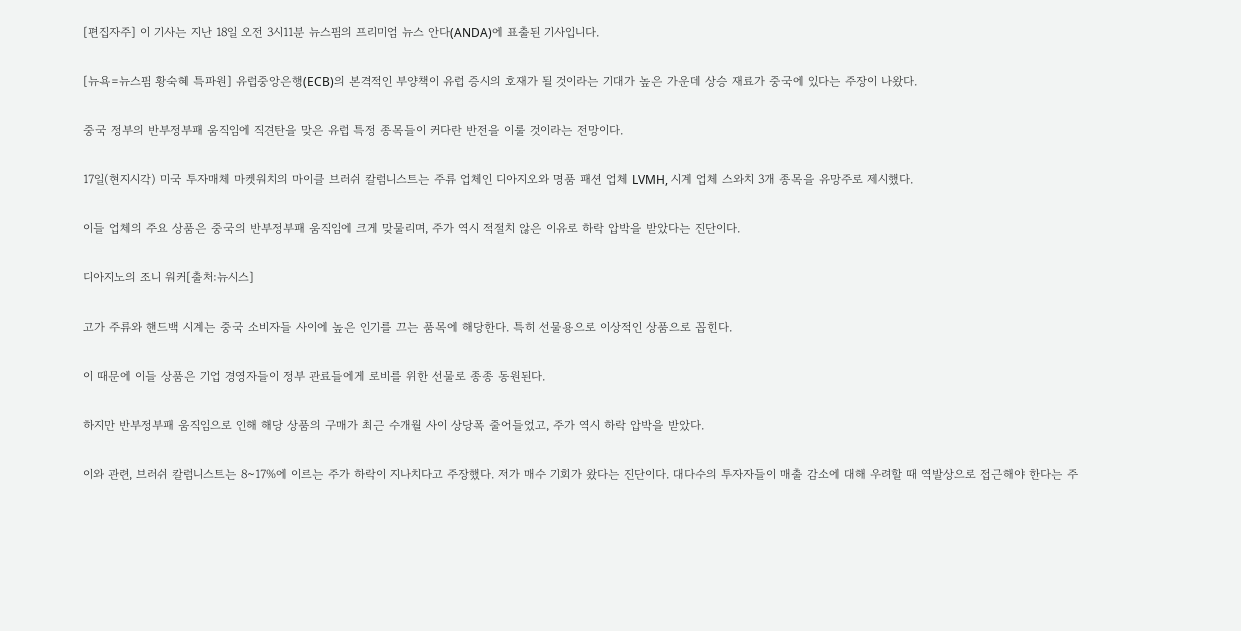[편집자주] 이 기사는 지난 18일 오전 3시11분 뉴스핌의 프리미엄 뉴스 안다(ANDA)에 표출된 기사입니다.

[뉴욕=뉴스핌 황숙혜 특파원] 유럽중앙은행(ECB)의 본격적인 부양책이 유럽 증시의 호재가 될 것이라는 기대가 높은 가운데 상승 재료가 중국에 있다는 주장이 나왔다.

중국 정부의 반부정부패 움직임에 직견탄을 맞은 유럽 특정 종목들이 커다란 반전을 이룰 것이라는 전망이다.

17일(현지시각) 미국 투자매체 마켓워치의 마이클 브러쉬 칼럼니스트는 주류 업체인 디아지오와 명품 패션 업체 LVMH, 시계 업체 스와치 3개 종목을 유망주로 제시했다.

이들 업체의 주요 상품은 중국의 반부정부패 움직임에 크게 맞물리며, 주가 역시 적절치 않은 이유로 하락 압박을 받았다는 진단이다.

디아지노의 조니 워커[출처:뉴시스]

고가 주류와 핸드백 시계는 중국 소비자들 사이에 높은 인기를 끄는 품목에 해당한다. 특히 선물용으로 이상적인 상품으로 꼽힌다.

이 때문에 이들 상품은 기업 경영자들이 정부 관료들에게 로비를 위한 선물로 종종 동원된다.

하지만 반부정부패 움직임으로 인해 해당 상품의 구매가 최근 수개월 사이 상당폭 줄어들었고, 주가 역시 하락 압박을 받았다.

이와 관련, 브러쉬 칼럼니스트는 8~17%에 이르는 주가 하락이 지나치다고 주장했다. 저가 매수 기회가 왔다는 진단이다. 대다수의 투자자들이 매출 감소에 대해 우려할 때 역발상으로 접근해야 한다는 주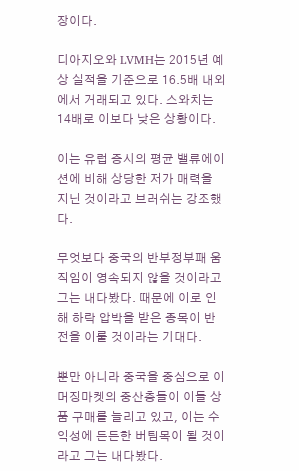장이다.

디아지오와 LVMH는 2015년 예상 실적을 기준으로 16.5배 내외에서 거래되고 있다. 스와치는 14배로 이보다 낮은 상황이다.

이는 유럽 증시의 평균 밸류에이션에 비해 상당한 저가 매력을 지닌 것이라고 브러쉬는 강조했다.

무엇보다 중국의 반부정부패 움직임이 영속되지 않을 것이라고 그는 내다봤다. 때문에 이로 인해 하락 압박을 받은 종목이 반전을 이룰 것이라는 기대다.

뿐만 아니라 중국을 중심으로 이머징마켓의 중산층들이 이들 상품 구매를 늘리고 있고, 이는 수익성에 든든한 버팀목이 될 것이라고 그는 내다봤다.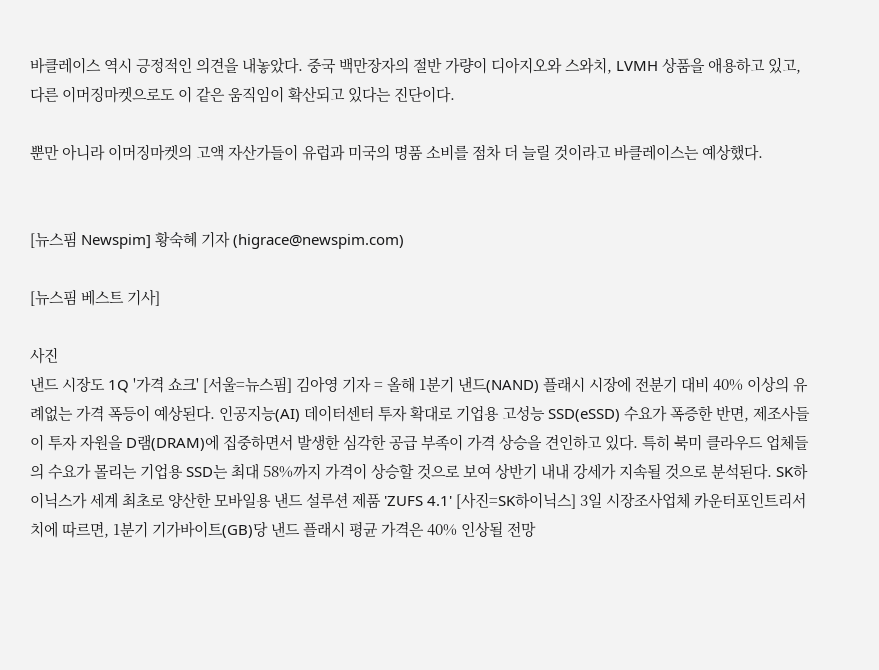바클레이스 역시 긍정적인 의견을 내놓았다. 중국 백만장자의 절반 가량이 디아지오와 스와치, LVMH 상품을 애용하고 있고, 다른 이머징마켓으로도 이 같은 움직임이 확산되고 있다는 진단이다.

뿐만 아니라 이머징마켓의 고액 자산가들이 유럽과 미국의 명품 소비를 점차 더 늘릴 것이라고 바클레이스는 예상했다.


[뉴스핌 Newspim] 황숙혜 기자 (higrace@newspim.com)

[뉴스핌 베스트 기사]

사진
낸드 시장도 1Q '가격 쇼크' [서울=뉴스핌] 김아영 기자 = 올해 1분기 낸드(NAND) 플래시 시장에 전분기 대비 40% 이상의 유례없는 가격 폭등이 예상된다. 인공지능(AI) 데이터센터 투자 확대로 기업용 고성능 SSD(eSSD) 수요가 폭증한 반면, 제조사들이 투자 자원을 D램(DRAM)에 집중하면서 발생한 심각한 공급 부족이 가격 상승을 견인하고 있다. 특히 북미 클라우드 업체들의 수요가 몰리는 기업용 SSD는 최대 58%까지 가격이 상승할 것으로 보여 상반기 내내 강세가 지속될 것으로 분석된다. SK하이닉스가 세계 최초로 양산한 모바일용 낸드 설루션 제품 'ZUFS 4.1' [사진=SK하이닉스] 3일 시장조사업체 카운터포인트리서치에 따르면, 1분기 기가바이트(GB)당 낸드 플래시 평균 가격은 40% 인상될 전망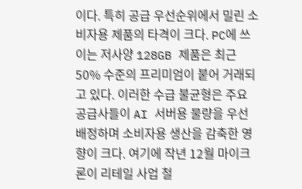이다. 특히 공급 우선순위에서 밀린 소비자용 제품의 타격이 크다. PC에 쓰이는 저사양 128GB 제품은 최근 50% 수준의 프리미엄이 붙어 거래되고 있다. 이러한 수급 불균형은 주요 공급사들이 AI 서버용 물량을 우선 배정하며 소비자용 생산을 감축한 영향이 크다. 여기에 작년 12월 마이크론이 리테일 사업 철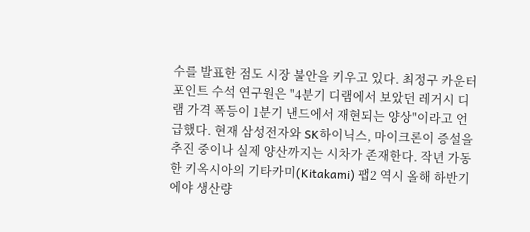수를 발표한 점도 시장 불안을 키우고 있다. 최정구 카운터포인트 수석 연구원은 "4분기 디램에서 보았던 레거시 디램 가격 폭등이 1분기 낸드에서 재현되는 양상"이라고 언급했다. 현재 삼성전자와 SK하이닉스, 마이크론이 증설을 추진 중이나 실제 양산까지는 시차가 존재한다. 작년 가동한 키옥시아의 기타카미(Kitakami) 팹2 역시 올해 하반기에야 생산량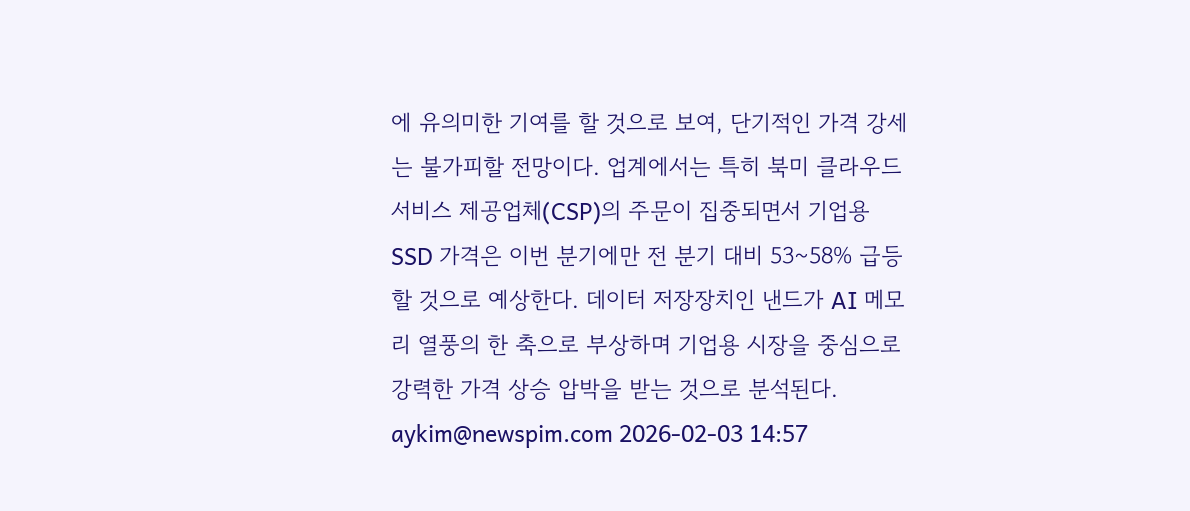에 유의미한 기여를 할 것으로 보여, 단기적인 가격 강세는 불가피할 전망이다. 업계에서는 특히 북미 클라우드 서비스 제공업체(CSP)의 주문이 집중되면서 기업용 SSD 가격은 이번 분기에만 전 분기 대비 53~58% 급등할 것으로 예상한다. 데이터 저장장치인 낸드가 AI 메모리 열풍의 한 축으로 부상하며 기업용 시장을 중심으로 강력한 가격 상승 압박을 받는 것으로 분석된다. aykim@newspim.com 2026-02-03 14:57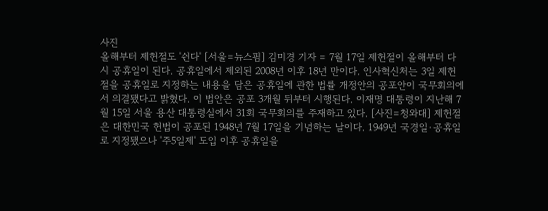사진
올해부터 제헌절도 '쉰다' [서울=뉴스핌] 김미경 기자 = 7월 17일 제헌절이 올해부터 다시 공휴일이 된다. 공휴일에서 제외된 2008년 이후 18년 만이다. 인사혁신처는 3일 제헌절을 공휴일로 지정하는 내용을 담은 공휴일에 관한 법률 개정안의 공포안이 국무회의에서 의결됐다고 밝혔다. 이 법안은 공포 3개월 뒤부터 시행된다. 이재명 대통령이 지난해 7월 15일 서울 용산 대통령실에서 31회 국무회의를 주재하고 있다. [사진=청와대] 제헌절은 대한민국 헌법이 공포된 1948년 7월 17일을 기념하는 날이다. 1949년 국경일·공휴일로 지정됐으나 '주5일제' 도입 이후 공휴일을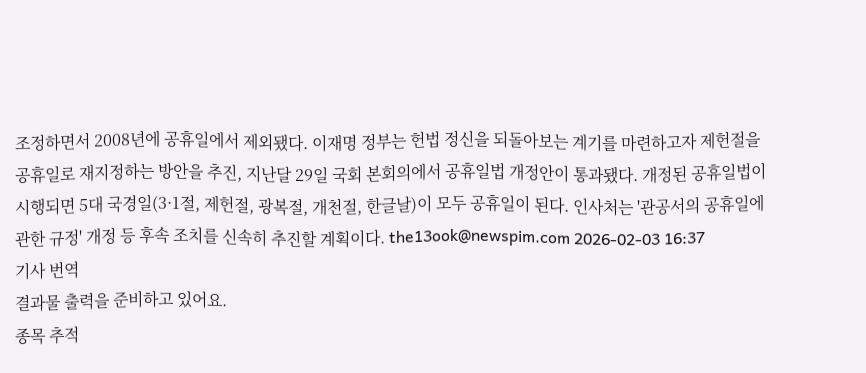조정하면서 2008년에 공휴일에서 제외됐다. 이재명 정부는 헌법 정신을 되돌아보는 계기를 마련하고자 제헌절을 공휴일로 재지정하는 방안을 추진, 지난달 29일 국회 본회의에서 공휴일법 개정안이 통과됐다. 개정된 공휴일법이 시행되면 5대 국경일(3·1절, 제헌절, 광복절, 개천절, 한글날)이 모두 공휴일이 된다. 인사처는 '관공서의 공휴일에 관한 규정' 개정 등 후속 조치를 신속히 추진할 계획이다. the13ook@newspim.com 2026-02-03 16:37
기사 번역
결과물 출력을 준비하고 있어요.
종목 추적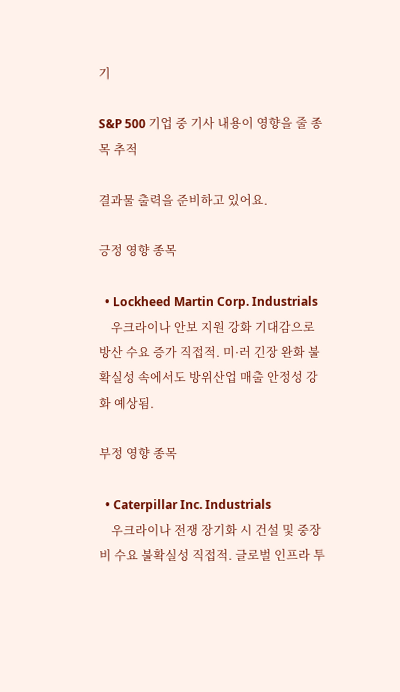기

S&P 500 기업 중 기사 내용이 영향을 줄 종목 추적

결과물 출력을 준비하고 있어요.

긍정 영향 종목

  • Lockheed Martin Corp. Industrials
    우크라이나 안보 지원 강화 기대감으로 방산 수요 증가 직접적. 미·러 긴장 완화 불확실성 속에서도 방위산업 매출 안정성 강화 예상됨.

부정 영향 종목

  • Caterpillar Inc. Industrials
    우크라이나 전쟁 장기화 시 건설 및 중장비 수요 불확실성 직접적. 글로벌 인프라 투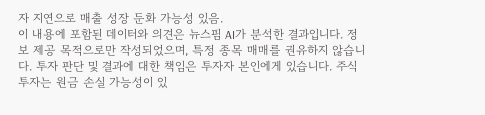자 지연으로 매출 성장 둔화 가능성 있음.
이 내용에 포함된 데이터와 의견은 뉴스핌 AI가 분석한 결과입니다. 정보 제공 목적으로만 작성되었으며, 특정 종목 매매를 권유하지 않습니다. 투자 판단 및 결과에 대한 책임은 투자자 본인에게 있습니다. 주식 투자는 원금 손실 가능성이 있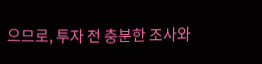으므로, 투자 전 충분한 조사와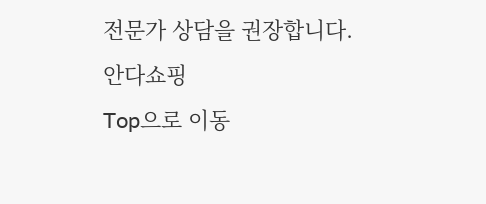전문가 상담을 권장합니다.
안다쇼핑
Top으로 이동